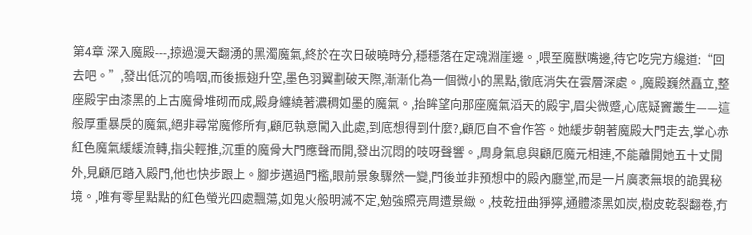第4章 深入魔殿---,掠過漫天翻湧的黑濁魔氣,終於在次日破曉時分,穩穩落在定魂淵崖邊。,喂至魔獸嘴邊,待它吃完方纔道:“回去吧。”,發出低沉的嗚咽,而後振翅升空,墨色羽翼劃破天際,漸漸化為一個微小的黑點,徹底消失在雲層深處。,魔殿巍然矗立,整座殿宇由漆黑的上古魔骨堆砌而成,殿身纏繞著濃稠如墨的魔氣。,抬眸望向那座魔氣滔天的殿宇,眉尖微蹙,心底疑竇叢生——這般厚重暴戾的魔氣,絕非尋常魔修所有,顧厄執意闖入此處,到底想得到什麼?,顧厄自不會作答。她緩步朝著魔殿大門走去,掌心赤紅色魔氣緩緩流轉,指尖輕推,沉重的魔骨大門應聲而開,發出沉悶的吱呀聲響。,周身氣息與顧厄魔元相連,不能離開她五十丈開外,見顧厄踏入殿門,他也快步跟上。腳步邁過門檻,眼前景象驟然一變,門後並非預想中的殿內廳堂,而是一片廣袤無垠的詭異秘境。,唯有零星點點的紅色螢光四處飄蕩,如鬼火般明滅不定,勉強照亮周遭景緻。,枝乾扭曲猙獰,通體漆黑如炭,樹皮乾裂翻卷,冇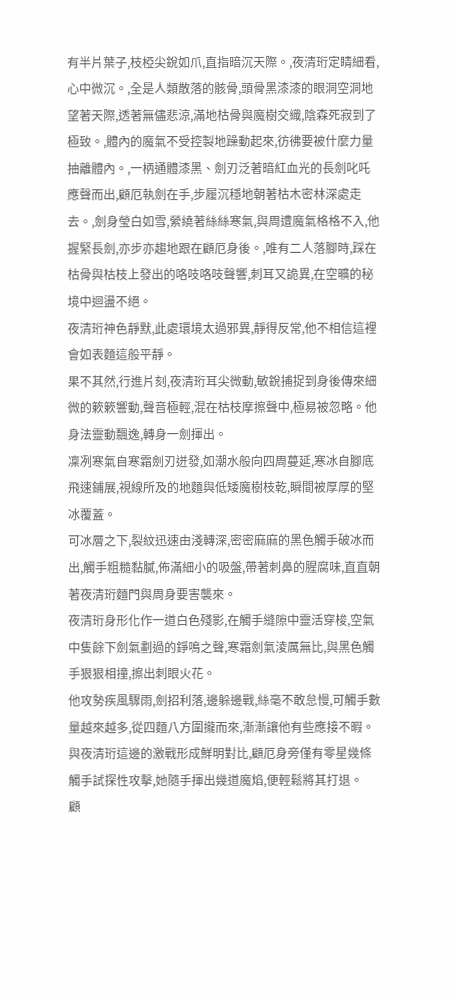有半片葉子,枝椏尖銳如爪,直指暗沉天際。,夜清珩定睛細看,心中微沉。,全是人類散落的骸骨,頭骨黑漆漆的眼洞空洞地望著天際,透著無儘悲涼,滿地枯骨與魔樹交織,陰森死寂到了極致。,體內的魔氣不受控製地躁動起來,彷彿要被什麼力量抽離體內。,一柄通體漆黑、劍刃泛著暗紅血光的長劍叱吒應聲而出,顧厄執劍在手,步履沉穩地朝著枯木密林深處走去。,劍身瑩白如雪,縈繞著絲絲寒氣,與周遭魔氣格格不入,他握緊長劍,亦步亦趨地跟在顧厄身後。,唯有二人落腳時,踩在枯骨與枯枝上發出的咯吱咯吱聲響,刺耳又詭異,在空曠的秘境中迴盪不絕。
夜清珩神色靜默,此處環境太過邪異,靜得反常,他不相信這裡會如表麵這般平靜。
果不其然,行進片刻,夜清珩耳尖微動,敏銳捕捉到身後傳來細微的簌簌響動,聲音極輕,混在枯枝摩擦聲中,極易被忽略。他身法靈動飄逸,轉身一劍揮出。
凜冽寒氣自寒霜劍刃迸發,如潮水般向四周蔓延,寒冰自腳底飛速鋪展,視線所及的地麵與低矮魔樹枝乾,瞬間被厚厚的堅冰覆蓋。
可冰層之下,裂紋迅速由淺轉深,密密麻麻的黑色觸手破冰而出,觸手粗糙黏膩,佈滿細小的吸盤,帶著刺鼻的腥腐味,直直朝著夜清珩麵門與周身要害襲來。
夜清珩身形化作一道白色殘影,在觸手縫隙中靈活穿梭,空氣中隻餘下劍氣劃過的錚鳴之聲,寒霜劍氣淩厲無比,與黑色觸手狠狠相撞,擦出刺眼火花。
他攻勢疾風驟雨,劍招利落,邊躲邊戰,絲毫不敢怠慢,可觸手數量越來越多,從四麵八方圍攏而來,漸漸讓他有些應接不暇。
與夜清珩這邊的激戰形成鮮明對比,顧厄身旁僅有零星幾條觸手試探性攻擊,她隨手揮出幾道魔焰,便輕鬆將其打退。
顧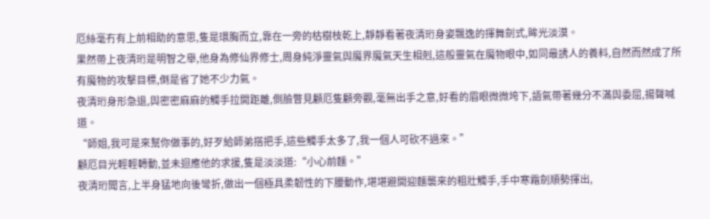厄絲毫冇有上前相助的意思,隻是環胸而立,靠在一旁的枯樹枝乾上,靜靜看著夜清珩身姿飄逸的揮舞劍式,眸光淡漠。
果然帶上夜清珩是明智之舉,他身為修仙界修士,周身純淨靈氣與魔界魔氣天生相剋,這般靈氣在魔物眼中,如同最誘人的養料,自然而然成了所有魔物的攻擊目標,倒是省了她不少力氣。
夜清珩身形急退,與密密麻麻的觸手拉開距離,側臉瞥見顧厄隻顧旁觀,毫無出手之意,好看的眉眼微微垮下,語氣帶著幾分不滿與委屈,揚聲喊道。
“師姐,我可是來幫你做事的,好歹給師弟搭把手,這些觸手太多了,我一個人可砍不過來。”
顧厄目光輕輕轉動,並未迴應他的求援,隻是淡淡道:“小心前麵。”
夜清珩聞言,上半身猛地向後彎折,做出一個極具柔韌性的下腰動作,堪堪避開迎麵襲來的粗壯觸手,手中寒霜劍順勢揮出,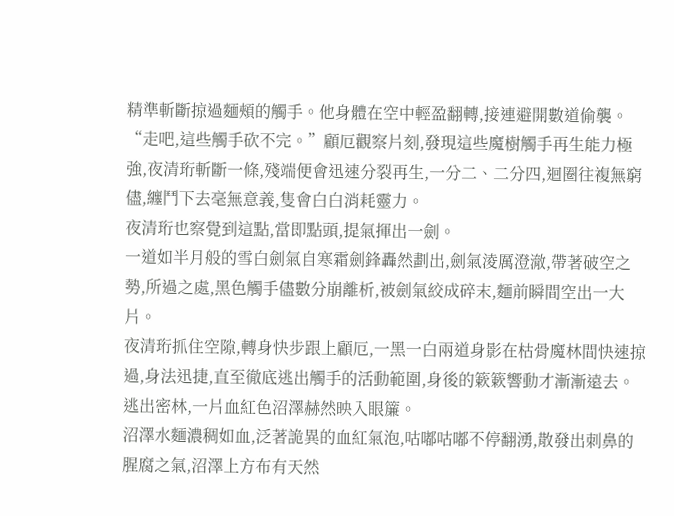精準斬斷掠過麵頰的觸手。他身體在空中輕盈翻轉,接連避開數道偷襲。
“走吧,這些觸手砍不完。”顧厄觀察片刻,發現這些魔樹觸手再生能力極強,夜清珩斬斷一條,殘端便會迅速分裂再生,一分二、二分四,迴圈往複無窮儘,纏鬥下去毫無意義,隻會白白消耗靈力。
夜清珩也察覺到這點,當即點頭,提氣揮出一劍。
一道如半月般的雪白劍氣自寒霜劍鋒轟然劃出,劍氣淩厲澄澈,帶著破空之勢,所過之處,黑色觸手儘數分崩離析,被劍氣絞成碎末,麵前瞬間空出一大片。
夜清珩抓住空隙,轉身快步跟上顧厄,一黑一白兩道身影在枯骨魔林間快速掠過,身法迅捷,直至徹底逃出觸手的活動範圍,身後的簌簌響動才漸漸遠去。
逃出密林,一片血紅色沼澤赫然映入眼簾。
沼澤水麵濃稠如血,泛著詭異的血紅氣泡,咕嘟咕嘟不停翻湧,散發出刺鼻的腥腐之氣,沼澤上方布有天然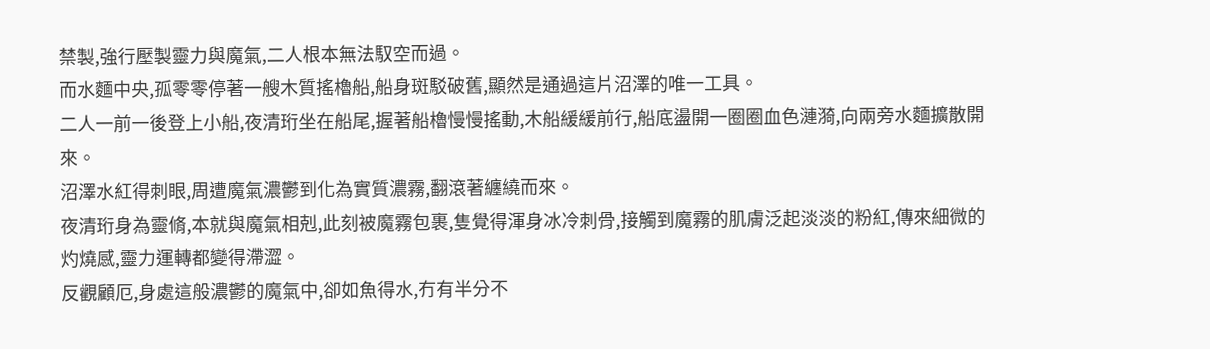禁製,強行壓製靈力與魔氣,二人根本無法馭空而過。
而水麵中央,孤零零停著一艘木質搖櫓船,船身斑駁破舊,顯然是通過這片沼澤的唯一工具。
二人一前一後登上小船,夜清珩坐在船尾,握著船櫓慢慢搖動,木船緩緩前行,船底盪開一圈圈血色漣漪,向兩旁水麵擴散開來。
沼澤水紅得刺眼,周遭魔氣濃鬱到化為實質濃霧,翻滾著纏繞而來。
夜清珩身為靈脩,本就與魔氣相剋,此刻被魔霧包裹,隻覺得渾身冰冷刺骨,接觸到魔霧的肌膚泛起淡淡的粉紅,傳來細微的灼燒感,靈力運轉都變得滯澀。
反觀顧厄,身處這般濃鬱的魔氣中,卻如魚得水,冇有半分不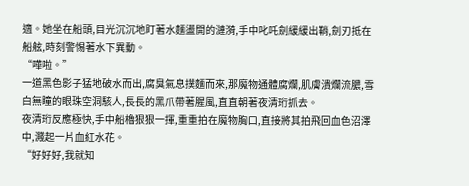適。她坐在船頭,目光沉沉地盯著水麵盪開的漣漪,手中叱吒劍緩緩出鞘,劍刃抵在船舷,時刻警惕著水下異動。
“嘩啦。”
一道黑色影子猛地破水而出,腐臭氣息撲麵而來,那魔物通體腐爛,肌膚潰爛流膿,雪白無瞳的眼珠空洞駭人,長長的黑爪帶著腥風,直直朝著夜清珩抓去。
夜清珩反應極快,手中船櫓狠狠一揮,重重拍在魔物胸口,直接將其拍飛回血色沼澤中,濺起一片血紅水花。
“好好好,我就知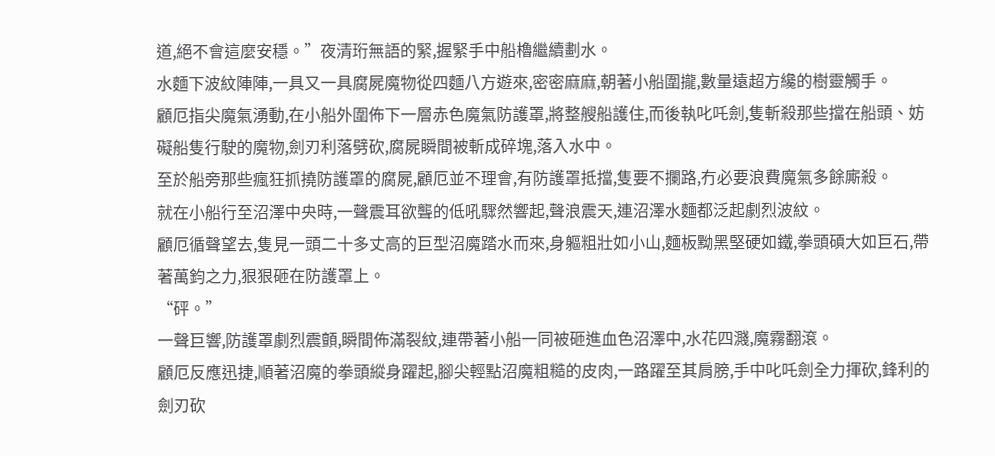道,絕不會這麼安穩。”夜清珩無語的緊,握緊手中船櫓繼續劃水。
水麵下波紋陣陣,一具又一具腐屍魔物從四麵八方遊來,密密麻麻,朝著小船圍攏,數量遠超方纔的樹靈觸手。
顧厄指尖魔氣湧動,在小船外圍佈下一層赤色魔氣防護罩,將整艘船護住,而後執叱吒劍,隻斬殺那些擋在船頭、妨礙船隻行駛的魔物,劍刃利落劈砍,腐屍瞬間被斬成碎塊,落入水中。
至於船旁那些瘋狂抓撓防護罩的腐屍,顧厄並不理會,有防護罩抵擋,隻要不攔路,冇必要浪費魔氣多餘廝殺。
就在小船行至沼澤中央時,一聲震耳欲聾的低吼驟然響起,聲浪震天,連沼澤水麵都泛起劇烈波紋。
顧厄循聲望去,隻見一頭二十多丈高的巨型沼魔踏水而來,身軀粗壯如小山,麵板黝黑堅硬如鐵,拳頭碩大如巨石,帶著萬鈞之力,狠狠砸在防護罩上。
“砰。”
一聲巨響,防護罩劇烈震顫,瞬間佈滿裂紋,連帶著小船一同被砸進血色沼澤中,水花四濺,魔霧翻滾。
顧厄反應迅捷,順著沼魔的拳頭縱身躍起,腳尖輕點沼魔粗糙的皮肉,一路躍至其肩膀,手中叱吒劍全力揮砍,鋒利的劍刃砍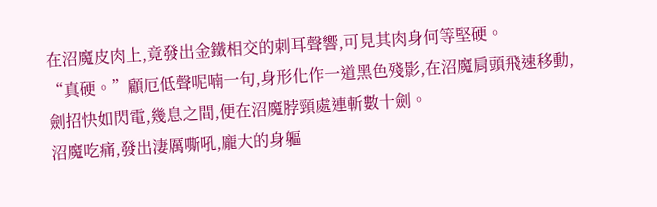在沼魔皮肉上,竟發出金鐵相交的刺耳聲響,可見其肉身何等堅硬。
“真硬。”顧厄低聲呢喃一句,身形化作一道黑色殘影,在沼魔肩頭飛速移動,劍招快如閃電,幾息之間,便在沼魔脖頸處連斬數十劍。
沼魔吃痛,發出淒厲嘶吼,龐大的身軀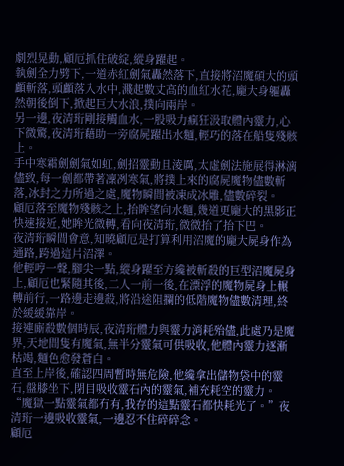劇烈晃動,顧厄抓住破綻,縱身躍起。
執劍全力劈下,一道赤紅劍氣轟然落下,直接將沼魔碩大的頭顱斬落,頭顱落入水中,濺起數丈高的血紅水花,龐大身軀轟然朝後倒下,掀起巨大水浪,撲向兩岸。
另一邊,夜清珩剛接觸血水,一股吸力瘋狂汲取體內靈力,心下微驚,夜清珩藉助一旁腐屍躍出水麵,輕巧的落在船隻殘骸上。
手中寒霜劍劍氣如虹,劍招靈動且淩厲,太虛劍法施展得淋漓儘致,每一劍都帶著凜冽寒氣,將撲上來的腐屍魔物儘數斬落,冰封之力所過之處,魔物瞬間被凍成冰雕,儘數碎裂。
顧厄落至魔物殘骸之上,抬眸望向水麵,幾道更龐大的黑影正快速接近,她眸光微轉,看向夜清珩,微微抬了抬下巴。
夜清珩瞬間會意,知曉顧厄是打算利用沼魔的龐大屍身作為通路,跨過這片沼澤。
他輕哼一聲,腳尖一點,縱身躍至方纔被斬殺的巨型沼魔屍身上,顧厄也緊隨其後,二人一前一後,在漂浮的魔物屍身上輾轉前行,一路邊走邊殺,將沿途阻攔的低階魔物儘數清理,終於緩緩靠岸。
接連廝殺數個時辰,夜清珩體力與靈力消耗殆儘,此處乃是魔界,天地間隻有魔氣,無半分靈氣可供吸收,他體內靈力逐漸枯竭,麵色愈發蒼白。
直至上岸後,確認四周暫時無危險,他纔拿出儲物袋中的靈石,盤膝坐下,閉目吸收靈石內的靈氣,補充耗空的靈力。
“魔獄一點靈氣都冇有,我存的這點靈石都快耗光了。”夜清珩一邊吸收靈氣,一邊忍不住碎碎念。
顧厄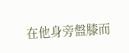在他身旁盤膝而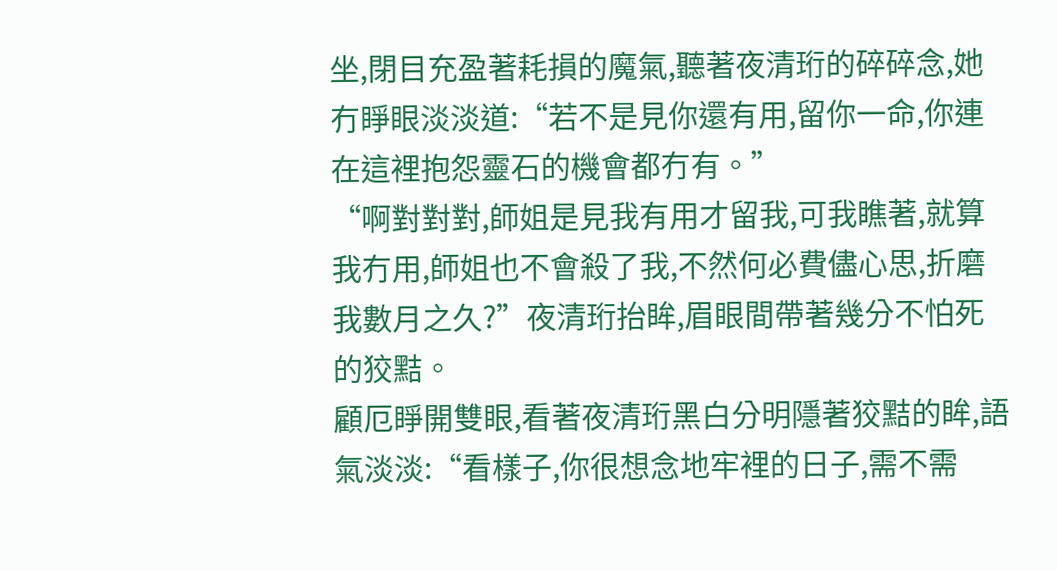坐,閉目充盈著耗損的魔氣,聽著夜清珩的碎碎念,她冇睜眼淡淡道:“若不是見你還有用,留你一命,你連在這裡抱怨靈石的機會都冇有。”
“啊對對對,師姐是見我有用才留我,可我瞧著,就算我冇用,師姐也不會殺了我,不然何必費儘心思,折磨我數月之久?”夜清珩抬眸,眉眼間帶著幾分不怕死的狡黠。
顧厄睜開雙眼,看著夜清珩黑白分明隱著狡黠的眸,語氣淡淡:“看樣子,你很想念地牢裡的日子,需不需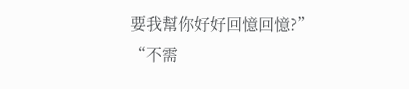要我幫你好好回憶回憶?”
“不需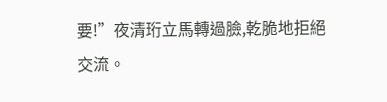要!”夜清珩立馬轉過臉,乾脆地拒絕交流。